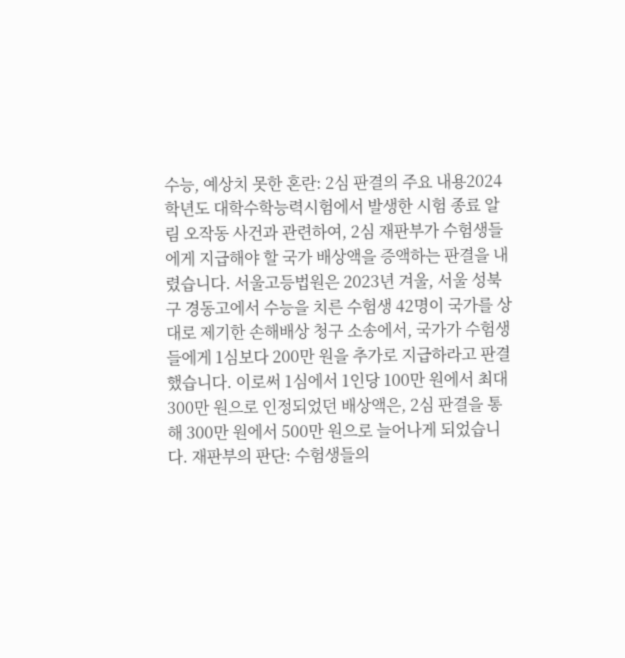수능, 예상치 못한 혼란: 2심 판결의 주요 내용2024학년도 대학수학능력시험에서 발생한 시험 종료 알림 오작동 사건과 관련하여, 2심 재판부가 수험생들에게 지급해야 할 국가 배상액을 증액하는 판결을 내렸습니다. 서울고등법원은 2023년 겨울, 서울 성북구 경동고에서 수능을 치른 수험생 42명이 국가를 상대로 제기한 손해배상 청구 소송에서, 국가가 수험생들에게 1심보다 200만 원을 추가로 지급하라고 판결했습니다. 이로써 1심에서 1인당 100만 원에서 최대 300만 원으로 인정되었던 배상액은, 2심 판결을 통해 300만 원에서 500만 원으로 늘어나게 되었습니다. 재판부의 판단: 수험생들의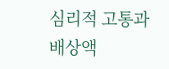심리적 고통과 배상액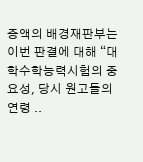증액의 배경재판부는 이번 판결에 대해 “대학수학능력시험의 중요성, 당시 원고들의 연령 ..